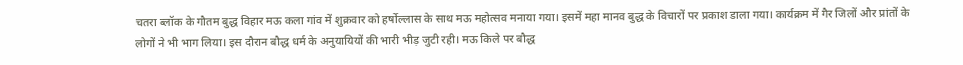चतरा ब्लॉक के गौतम बुद्ध विहार मऊ कला गांव में शुक्रवार को हर्षोल्लास के साथ मऊ महोत्सव मनाया गया। इसमें महा मानव बुद्ध के विचारों पर प्रकाश डाला गया। कार्यक्रम में गैर जिलों और प्रांतों के लोगों ने भी भाग लिया। इस दौरान बौद्ध धर्म के अनुयायियों की भारी भीड़ जुटी रही। मऊ किले पर बौद्ध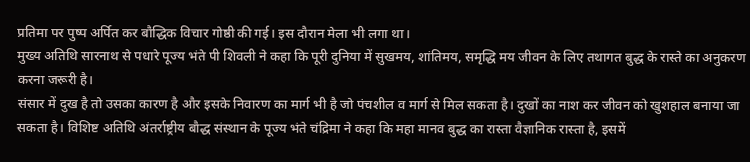प्रतिमा पर पुष्प अर्पित कर बौद्धिक विचार गोष्ठी की गई। इस दौरान मेला भी लगा था।
मुख्य अतिथि सारनाथ से पधारे पूज्य भंते पी शिवली ने कहा कि पूरी दुनिया में सुखमय, शांतिमय, समृद्धि मय जीवन के लिए तथागत बुद्ध के रास्ते का अनुकरण करना जरूरी है।
संसार में दुख है तो उसका कारण है और इसके निवारण का मार्ग भी है जो पंचशील व मार्ग से मिल सकता है। दुखों का नाश कर जीवन को खुशहाल बनाया जा सकता है। विशिष्ट अतिथि अंतर्राष्ट्रीय बौद्ध संस्थान के पूज्य भंते चंद्रिमा ने कहा कि महा मानव बुद्ध का रास्ता वैज्ञानिक रास्ता है, इसमें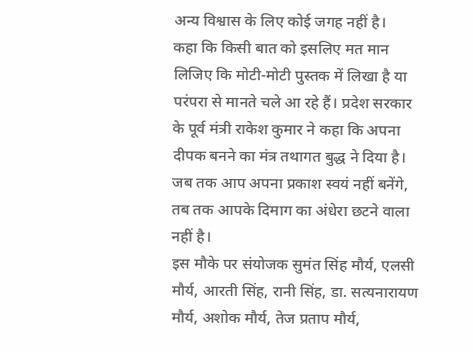अन्य विश्वास के लिए कोई जगह नहीं है।
कहा कि किसी बात को इसलिए मत मान लिजिए कि मोटी-मोटी पुस्तक में लिखा है या परंपरा से मानते चले आ रहे हैं। प्रदेश सरकार के पूर्व मंत्री राकेश कुमार ने कहा कि अपना दीपक बनने का मंत्र तथागत बुद्ध ने दिया है। जब तक आप अपना प्रकाश स्वयं नहीं बनेंगे, तब तक आपके दिमाग का अंधेरा छटने वाला नहीं है।
इस मौके पर संयोजक सुमंत सिंह मौर्य, एलसी मौर्य, आरती सिंह, रानी सिंह, डा. सत्यनारायण मौर्य, अशोक मौर्य, तेज प्रताप मौर्य,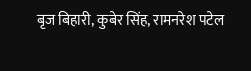बृज बिहारी, कुबेर सिंह, रामनरेश पटेल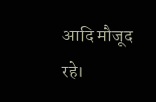आदि मौजूद रहे।